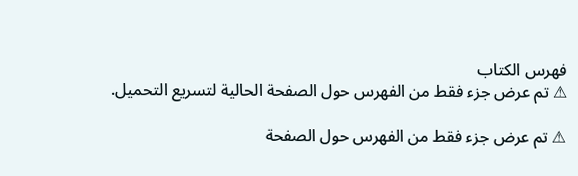فهرس الكتاب
⚠ تم عرض جزء فقط من الفهرس حول الصفحة الحالية لتسريع التحميل.

⚠ تم عرض جزء فقط من الفهرس حول الصفحة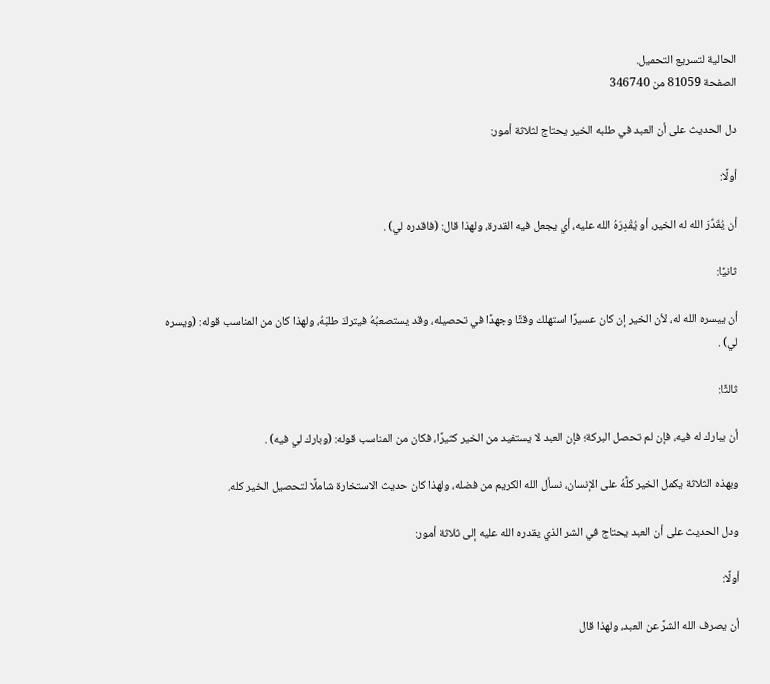الحالية لتسريع التحميل.
الصفحة 81059 من 346740

دل الحديث على أن العبد في طلبه الخير يحتاج لثلاثة أمور:

أولًا:

أن يُقَدِّرَ الله له الخير، أو يُقْدِرَهُ الله عليه، أي يجعل فيه القدرة، ولهذا قال: (فاقدره لي) .

ثانيًا:

أن ييسره الله له، لأن الخير إن كان عسيرًا استهلك وقتًا وجهدًا في تحصيله، وقد يستصعبُهُ فيتركَ طلبَهُ، ولهذا كان من المناسب قوله: (ويسره لي) .

ثالثًا:

أن يبارك له فيه، فإن لم تحصل البركة؛ فإن العبد لا يستفيد من الخير كثيرًا، فكان من المناسب قوله: (وبارك لي فيه) .

وبهذه الثلاثة يكمل الخير كلُّهُ على الإنسان، نسأل الله الكريم من فضله، ولهذا كان حديث الاستخارة شاملًا لتحصيل الخير كله.

ودل الحديث على أن العبد يحتاج في الشر الذي يقدره الله عليه إلى ثلاثة أمور:

أولًا:

أن يصرف الله الشرَّ عن العبد، ولهذا قال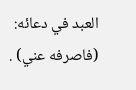العبد في دعائه: (فاصرفه عني) .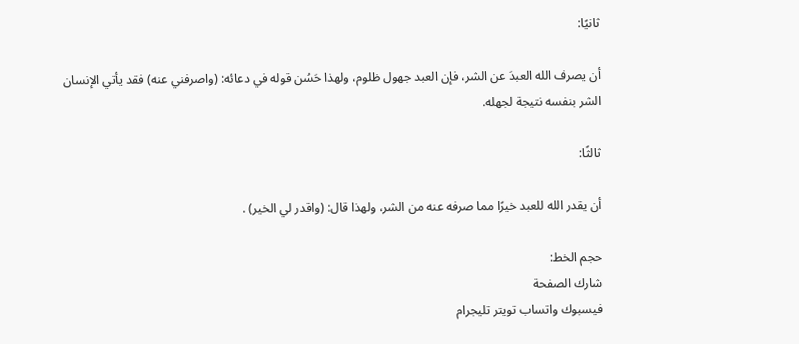ثانيًا:

أن يصرف الله العبدَ عن الشر، فإن العبد جهول ظلوم، ولهذا حَسُن قوله في دعائه: (واصرفني عنه) فقد يأتي الإنسان الشر بنفسه نتيجة لجهله.

ثالثًا:

أن يقدر الله للعبد خيرًا مما صرفه عنه من الشر، ولهذا قال: (واقدر لي الخير) .

حجم الخط:
شارك الصفحة
فيسبوك واتساب تويتر تليجرام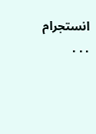انستجرام
. . .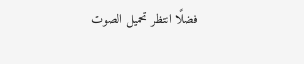فضلًا انتظر تحميل الصوت